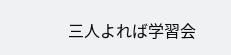三人よれば学習会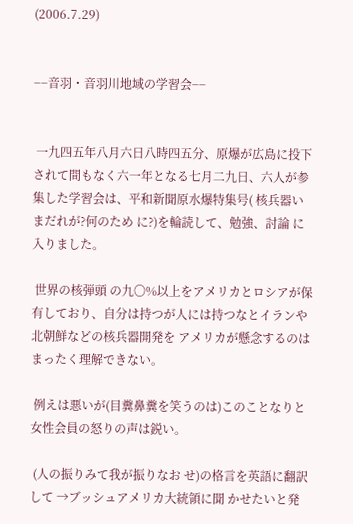(2006.7.29)


−−音羽・音羽川地域の学習会−−


 一九四五年八月六日八時四五分、原爆が広島に投下されて間もなく六一年となる七月二九日、六人が参集した学習会は、平和新聞原水爆特集号( 核兵器いまだれが?何のため に?)を輪読して、勉強、討論 に入りました。

 世界の核弾頭 の九〇%以上をアメリカとロシアが保有しており、自分は持つが人には持つなとイランや北朝鮮などの核兵器開発を アメリカが懸念するのはまったく理解できない。

 例えは悪いが(目糞鼻糞を笑うのは)このことなりと女性会員の怒りの声は鋭い。

 (人の振りみて我が振りなお せ)の格言を英語に翻訳して →ブッシュアメリカ大統領に聞 かせたいと発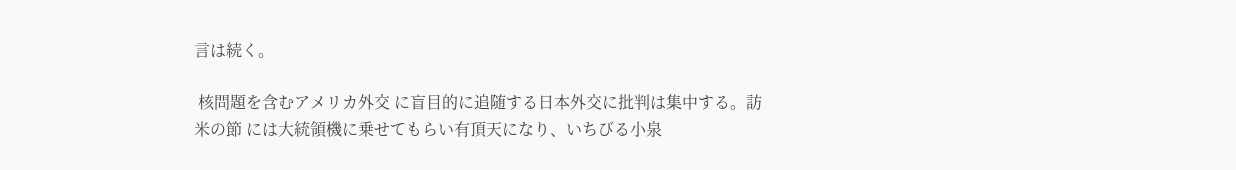言は続く。

 核問題を含むアメリカ外交 に盲目的に追随する日本外交に批判は集中する。訪米の節 には大統領機に乗せてもらい有頂天になり、いちびる小泉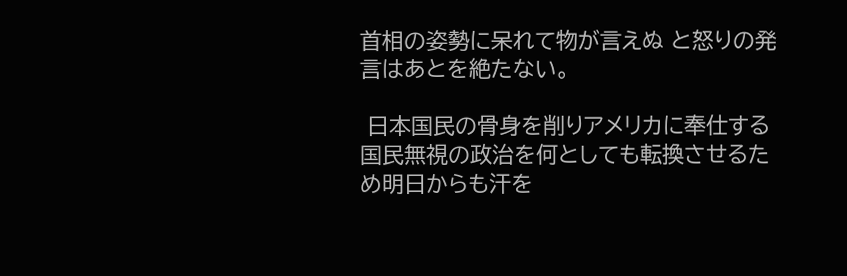首相の姿勢に呆れて物が言えぬ と怒りの発言はあとを絶たない。

 日本国民の骨身を削りアメリカに奉仕する国民無視の政治を何としても転換させるため明日からも汗を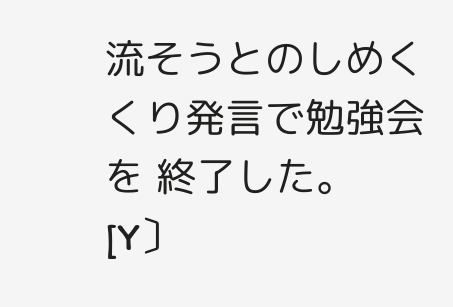流そうとのしめくくり発言で勉強会を 終了した。     [Y〕